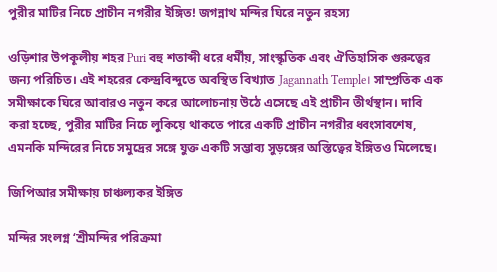পুরীর মাটির নিচে প্রাচীন নগরীর ইঙ্গিত! জগন্নাথ মন্দির ঘিরে নতুন রহস্য

ওড়িশার উপকূলীয় শহর Puri বহু শতাব্দী ধরে ধর্মীয়, সাংস্কৃতিক এবং ঐতিহাসিক গুরুত্বের জন্য পরিচিত। এই শহরের কেন্দ্রবিন্দুতে অবস্থিত বিখ্যাত Jagannath Temple। সাম্প্রতিক এক সমীক্ষাকে ঘিরে আবারও নতুন করে আলোচনায় উঠে এসেছে এই প্রাচীন তীর্থস্থান। দাবি করা হচ্ছে, পুরীর মাটির নিচে লুকিয়ে থাকতে পারে একটি প্রাচীন নগরীর ধ্বংসাবশেষ, এমনকি মন্দিরের নিচে সমুদ্রের সঙ্গে যুক্ত একটি সম্ভাব্য সুড়ঙ্গের অস্তিত্বের ইঙ্গিতও মিলেছে।

জিপিআর সমীক্ষায় চাঞ্চল্যকর ইঙ্গিত

মন্দির সংলগ্ন ‘শ্রীমন্দির পরিক্রমা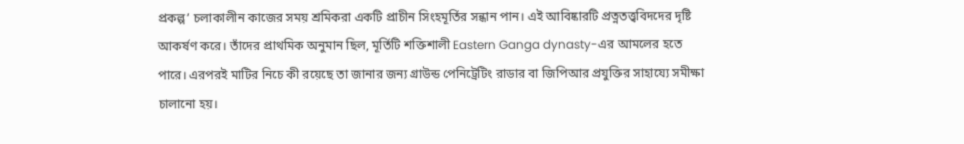প্রকল্প’ চলাকালীন কাজের সময় শ্রমিকরা একটি প্রাচীন সিংহমূর্তির সন্ধান পান। এই আবিষ্কারটি প্রত্নতত্ত্ববিদদের দৃষ্টি আকর্ষণ করে। তাঁদের প্রাথমিক অনুমান ছিল, মূর্তিটি শক্তিশালী Eastern Ganga dynasty-এর আমলের হতে পারে। এরপরই মাটির নিচে কী রয়েছে তা জানার জন্য গ্রাউন্ড পেনিট্রেটিং রাডার বা জিপিআর প্রযুক্তির সাহায্যে সমীক্ষা চালানো হয়।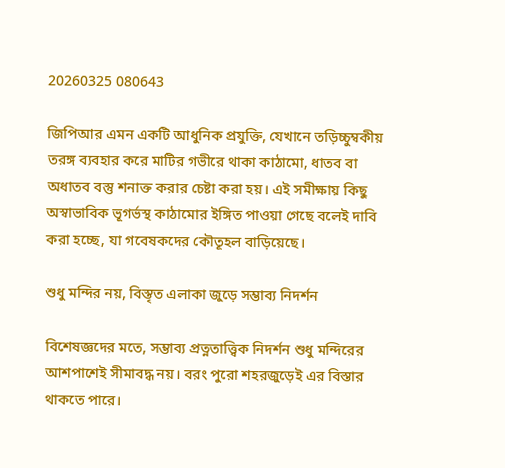20260325 080643

জিপিআর এমন একটি আধুনিক প্রযুক্তি, যেখানে তড়িচ্চুম্বকীয় তরঙ্গ ব্যবহার করে মাটির গভীরে থাকা কাঠামো, ধাতব বা অধাতব বস্তু শনাক্ত করার চেষ্টা করা হয়। এই সমীক্ষায় কিছু অস্বাভাবিক ভূগর্ভস্থ কাঠামোর ইঙ্গিত পাওয়া গেছে বলেই দাবি করা হচ্ছে, যা গবেষকদের কৌতূহল বাড়িয়েছে।

শুধু মন্দির নয়, বিস্তৃত এলাকা জুড়ে সম্ভাব্য নিদর্শন

বিশেষজ্ঞদের মতে, সম্ভাব্য প্রত্নতাত্ত্বিক নিদর্শন শুধু মন্দিরের আশপাশেই সীমাবদ্ধ নয়। বরং পুরো শহরজুড়েই এর বিস্তার থাকতে পারে।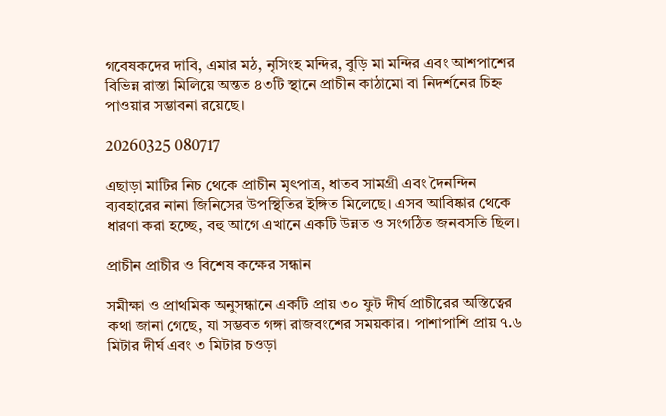গবেষকদের দাবি, এমার মঠ, নৃসিংহ মন্দির, বুড়ি মা মন্দির এবং আশপাশের বিভিন্ন রাস্তা মিলিয়ে অন্তত ৪৩টি স্থানে প্রাচীন কাঠামো বা নিদর্শনের চিহ্ন পাওয়ার সম্ভাবনা রয়েছে।

20260325 080717

এছাড়া মাটির নিচ থেকে প্রাচীন মৃৎপাত্র, ধাতব সামগ্রী এবং দৈনন্দিন ব্যবহারের নানা জিনিসের উপস্থিতির ইঙ্গিত মিলেছে। এসব আবিষ্কার থেকে ধারণা করা হচ্ছে, বহু আগে এখানে একটি উন্নত ও সংগঠিত জনবসতি ছিল।

প্রাচীন প্রাচীর ও বিশেষ কক্ষের সন্ধান

সমীক্ষা ও প্রাথমিক অনুসন্ধানে একটি প্রায় ৩০ ফুট দীর্ঘ প্রাচীরের অস্তিত্বের কথা জানা গেছে, যা সম্ভবত গঙ্গা রাজবংশের সময়কার। পাশাপাশি প্রায় ৭.৬ মিটার দীর্ঘ এবং ৩ মিটার চওড়া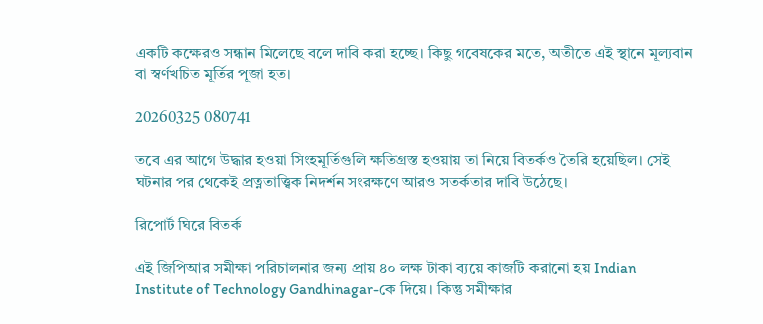একটি কক্ষেরও সন্ধান মিলেছে বলে দাবি করা হচ্ছে। কিছু গবেষকের মতে, অতীতে এই স্থানে মূল্যবান বা স্বর্ণখচিত মূর্তির পূজা হত।

20260325 080741

তবে এর আগে উদ্ধার হওয়া সিংহমূর্তিগুলি ক্ষতিগ্রস্ত হওয়ায় তা নিয়ে বিতর্কও তৈরি হয়েছিল। সেই ঘটনার পর থেকেই প্রত্নতাত্ত্বিক নিদর্শন সংরক্ষণে আরও সতর্কতার দাবি উঠেছে।

রিপোর্ট ঘিরে বিতর্ক

এই জিপিআর সমীক্ষা পরিচালনার জন্য প্রায় ৪০ লক্ষ টাকা ব্যয়ে কাজটি করানো হয় Indian Institute of Technology Gandhinagar-কে দিয়ে। কিন্তু সমীক্ষার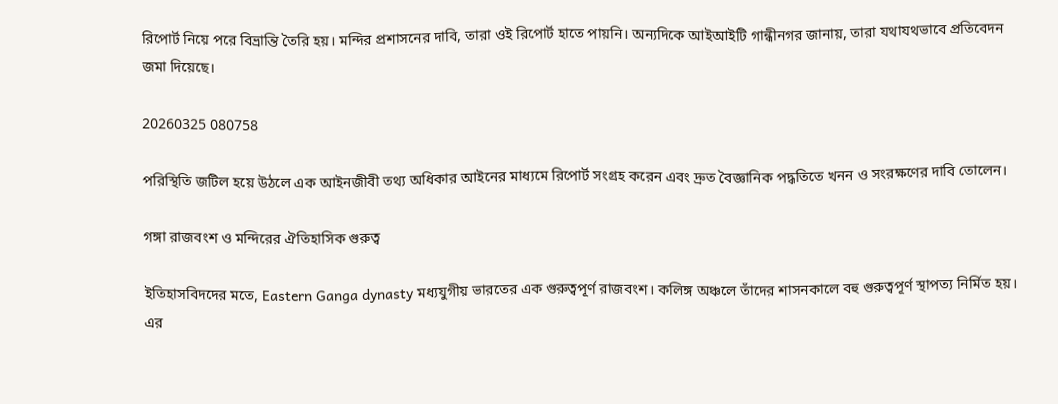রিপোর্ট নিয়ে পরে বিভ্রান্তি তৈরি হয়। মন্দির প্রশাসনের দাবি, তারা ওই রিপোর্ট হাতে পায়নি। অন্যদিকে আইআইটি গান্ধীনগর জানায়, তারা যথাযথভাবে প্রতিবেদন জমা দিয়েছে।

20260325 080758

পরিস্থিতি জটিল হয়ে উঠলে এক আইনজীবী তথ্য অধিকার আইনের মাধ্যমে রিপোর্ট সংগ্রহ করেন এবং দ্রুত বৈজ্ঞানিক পদ্ধতিতে খনন ও সংরক্ষণের দাবি তোলেন।

গঙ্গা রাজবংশ ও মন্দিরের ঐতিহাসিক গুরুত্ব

ইতিহাসবিদদের মতে, Eastern Ganga dynasty মধ্যযুগীয় ভারতের এক গুরুত্বপূর্ণ রাজবংশ। কলিঙ্গ অঞ্চলে তাঁদের শাসনকালে বহু গুরুত্বপূর্ণ স্থাপত্য নির্মিত হয়। এর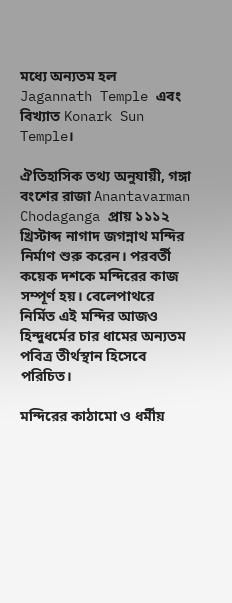মধ্যে অন্যতম হল Jagannath Temple এবং বিখ্যাত Konark Sun Temple।

ঐতিহাসিক তথ্য অনুযায়ী, গঙ্গা বংশের রাজা Anantavarman Chodaganga প্রায় ১১১২ খ্রিস্টাব্দ নাগাদ জগন্নাথ মন্দির নির্মাণ শুরু করেন। পরবর্তী কয়েক দশকে মন্দিরের কাজ সম্পূর্ণ হয়। বেলেপাথরে নির্মিত এই মন্দির আজও হিন্দুধর্মের চার ধামের অন্যতম পবিত্র তীর্থস্থান হিসেবে পরিচিত।

মন্দিরের কাঠামো ও ধর্মীয়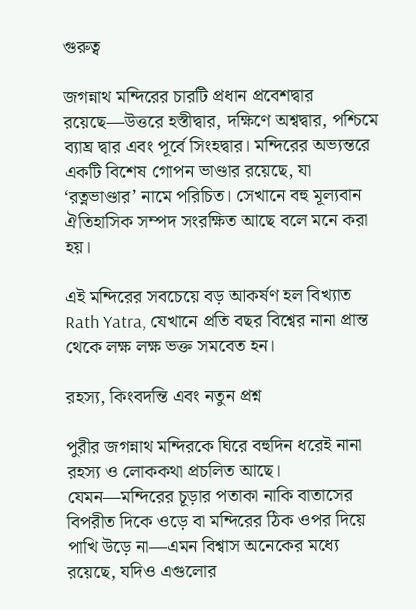গুরুত্ব

জগন্নাথ মন্দিরের চারটি প্রধান প্রবেশদ্বার রয়েছে—উত্তরে হস্তীদ্বার, দক্ষিণে অশ্বদ্বার, পশ্চিমে ব্যাঘ্র দ্বার এবং পূর্বে সিংহদ্বার। মন্দিরের অভ্যন্তরে একটি বিশেষ গোপন ভাণ্ডার রয়েছে, যা ‘রত্নভাণ্ডার’ নামে পরিচিত। সেখানে বহু মূল্যবান ঐতিহাসিক সম্পদ সংরক্ষিত আছে বলে মনে করা হয়।

এই মন্দিরের সবচেয়ে বড় আকর্ষণ হল বিখ্যাত Rath Yatra, যেখানে প্রতি বছর বিশ্বের নানা প্রান্ত থেকে লক্ষ লক্ষ ভক্ত সমবেত হন।

রহস্য, কিংবদন্তি এবং নতুন প্রশ্ন

পুরীর জগন্নাথ মন্দিরকে ঘিরে বহুদিন ধরেই নানা রহস্য ও লোককথা প্রচলিত আছে। যেমন—মন্দিরের চূড়ার পতাকা নাকি বাতাসের বিপরীত দিকে ওড়ে বা মন্দিরের ঠিক ওপর দিয়ে পাখি উড়ে না—এমন বিশ্বাস অনেকের মধ্যে রয়েছে, যদিও এগুলোর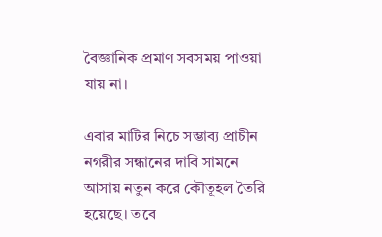বৈজ্ঞানিক প্রমাণ সবসময় পাওয়া যায় না।

এবার মাটির নিচে সম্ভাব্য প্রাচীন নগরীর সন্ধানের দাবি সামনে আসায় নতুন করে কৌতূহল তৈরি হয়েছে। তবে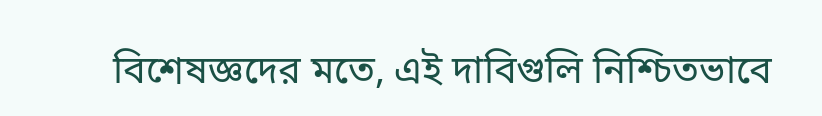বিশেষজ্ঞদের মতে, এই দাবিগুলি নিশ্চিতভাবে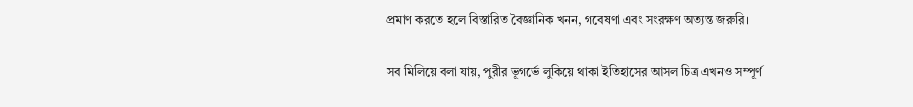প্রমাণ করতে হলে বিস্তারিত বৈজ্ঞানিক খনন, গবেষণা এবং সংরক্ষণ অত্যন্ত জরুরি।

সব মিলিয়ে বলা যায়, পুরীর ভূগর্ভে লুকিয়ে থাকা ইতিহাসের আসল চিত্র এখনও সম্পূর্ণ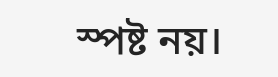স্পষ্ট নয়।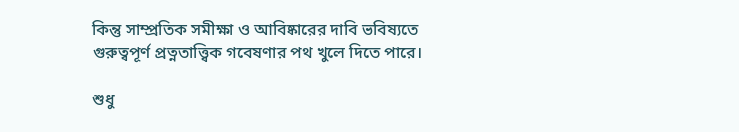কিন্তু সাম্প্রতিক সমীক্ষা ও আবিষ্কারের দাবি ভবিষ্যতে গুরুত্বপূর্ণ প্রত্নতাত্ত্বিক গবেষণার পথ খুলে দিতে পারে।

শুধু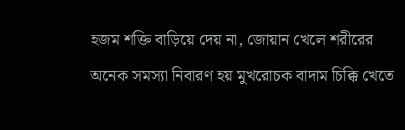হজম শক্তি বাড়িয়ে দেয় না, জোয়ান খেলে শরীরের অনেক সমস্যা নিবারণ হয় মুখরোচক বাদাম চিক্কি খেতে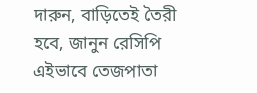দারুন, বাড়িতেই তৈরী হবে, জানুন রেসিপি এইভাবে তেজপাতা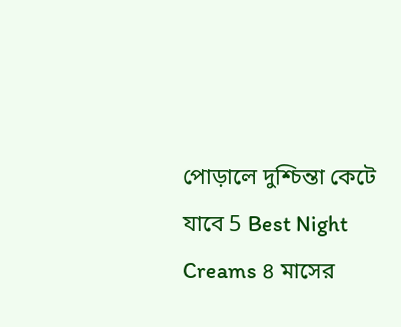পোড়ালে দুশ্চিন্তা কেটে যাবে 5 Best Night Creams ৪ মাসের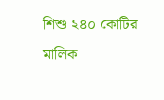শিশু ২৪০ কোটির মালিক